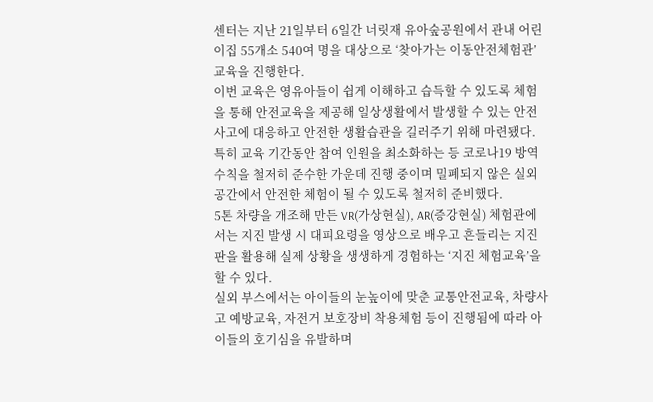센터는 지난 21일부터 6일간 너릿재 유아숲공원에서 관내 어린이집 55개소 540여 명을 대상으로 ‘찾아가는 이동안전체험관’ 교육을 진행한다.
이번 교육은 영유아들이 쉽게 이해하고 습득할 수 있도록 체험을 통해 안전교육을 제공해 일상생활에서 발생할 수 있는 안전사고에 대응하고 안전한 생활습관을 길러주기 위해 마련됐다.
특히 교육 기간동안 참여 인원을 최소화하는 등 코로나19 방역수칙을 철저히 준수한 가운데 진행 중이며 밀폐되지 않은 실외공간에서 안전한 체험이 될 수 있도록 철저히 준비했다.
5톤 차량을 개조해 만든 VR(가상현실), AR(증강현실) 체험관에서는 지진 발생 시 대피요령을 영상으로 배우고 흔들리는 지진판을 활용해 실제 상황을 생생하게 경험하는 ‘지진 체험교육’을 할 수 있다.
실외 부스에서는 아이들의 눈높이에 맞춘 교통안전교육, 차량사고 예방교육, 자전거 보호장비 착용체험 등이 진행됨에 따라 아이들의 호기심을 유발하며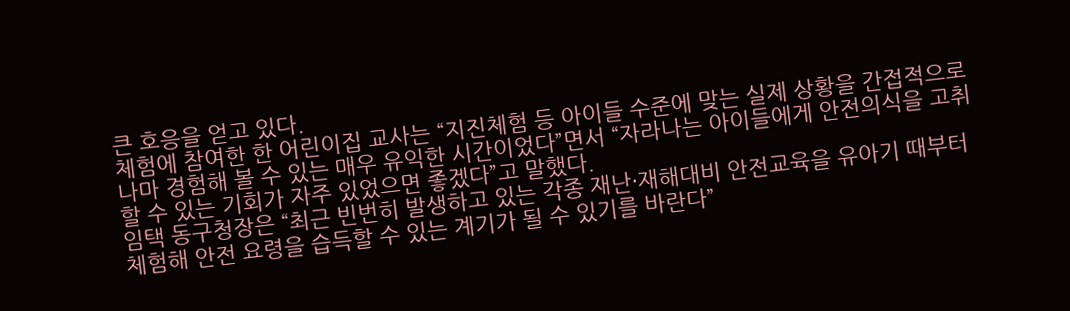큰 호응을 얻고 있다.
체험에 참여한 한 어린이집 교사는 “지진체험 등 아이들 수준에 맞는 실제 상황을 간접적으로나마 경험해 볼 수 있는 매우 유익한 시간이었다”면서 “자라나는 아이들에게 안전의식을 고취할 수 있는 기회가 자주 있었으면 좋겠다”고 말했다.
임택 동구청장은 “최근 빈번히 발생하고 있는 각종 재난·재해대비 안전교육을 유아기 때부터 체험해 안전 요령을 습득할 수 있는 계기가 될 수 있기를 바란다”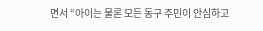면서 “아이는 물론 모든 동구 주민이 안심하고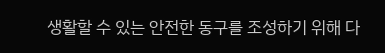생활할 수 있는 안전한 동구를 조성하기 위해 다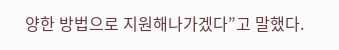양한 방법으로 지원해나가겠다”고 말했다.